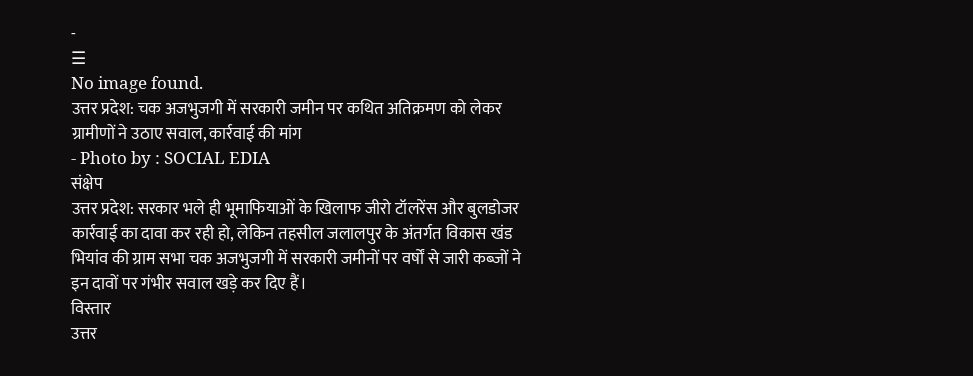-
☰
No image found.
उत्तर प्रदेश: चक अजभुजगी में सरकारी जमीन पर कथित अतिक्रमण को लेकर ग्रामीणों ने उठाए सवाल, कार्रवाई की मांग
- Photo by : SOCIAL EDIA
संक्षेप
उत्तर प्रदेश: सरकार भले ही भूमाफियाओं के खिलाफ जीरो टॉलरेंस और बुलडोजर कार्रवाई का दावा कर रही हो, लेकिन तहसील जलालपुर के अंतर्गत विकास खंड भियांव की ग्राम सभा चक अजभुजगी में सरकारी जमीनों पर वर्षों से जारी कब्जों ने इन दावों पर गंभीर सवाल खड़े कर दिए हैं।
विस्तार
उत्तर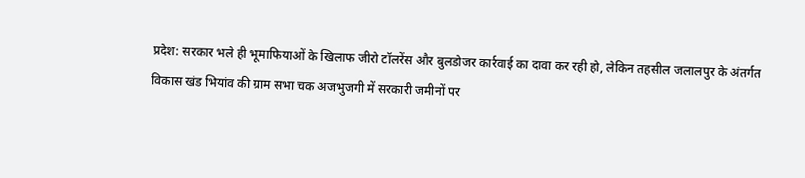प्रदेश: सरकार भले ही भूमाफियाओं के खिलाफ जीरो टॉलरेंस और बुलडोजर कार्रवाई का दावा कर रही हो, लेकिन तहसील जलालपुर के अंतर्गत विकास खंड भियांव की ग्राम सभा चक अजभुजगी में सरकारी जमीनों पर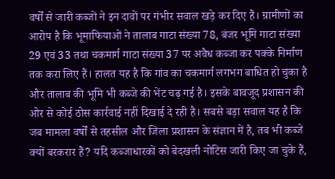वर्षों से जारी कब्जों ने इन दावों पर गंभीर सवाल खड़े कर दिए हैं। ग्रामीणों का आरोप है कि भूमाफियाओं ने तालाब गाटा संख्या 78, बंजर भूमि गाटा संख्या 29 एवं 33 तथा चकमार्ग गाटा संख्या 37 पर अवैध कब्जा कर पक्के निर्माण तक करा लिए हैं। हालत यह है कि गांव का चकमार्ग लगभग बाधित हो चुका है और तालाब की भूमि भी कब्जे की भेंट चढ़ गई है। इसके बावजूद प्रशासन की ओर से कोई ठोस कार्रवाई नहीं दिखाई दे रही है। सबसे बड़ा सवाल यह है कि जब मामला वर्षों से तहसील और जिला प्रशासन के संज्ञान में है, तब भी कब्जे क्यों बरकरार हैं? यदि कब्जाधारकों को बेदखली नोटिस जारी किए जा चुके हैं,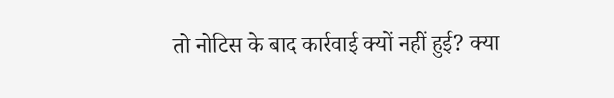तो नोटिस के बाद कार्रवाई क्यों नहीं हुई? क्या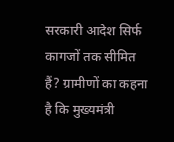सरकारी आदेश सिर्फ कागजों तक सीमित हैं? ग्रामीणों का कहना है कि मुख्यमंत्री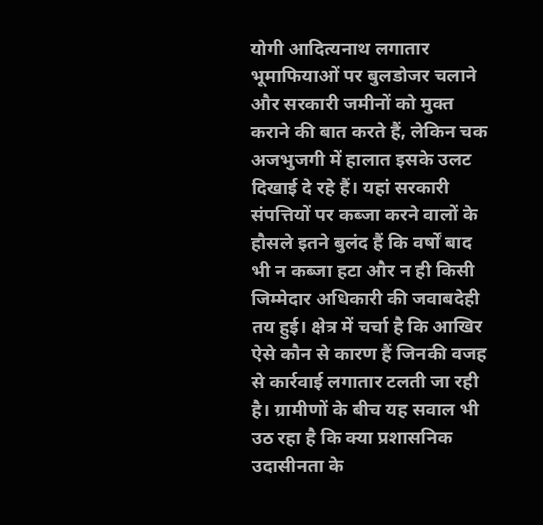योगी आदित्यनाथ लगातार भूमाफियाओं पर बुलडोजर चलाने और सरकारी जमीनों को मुक्त कराने की बात करते हैं, लेकिन चक अजभुजगी में हालात इसके उलट दिखाई दे रहे हैं। यहां सरकारी संपत्तियों पर कब्जा करने वालों के हौसले इतने बुलंद हैं कि वर्षों बाद भी न कब्जा हटा और न ही किसी जिम्मेदार अधिकारी की जवाबदेही तय हुई। क्षेत्र में चर्चा है कि आखिर ऐसे कौन से कारण हैं जिनकी वजह से कार्रवाई लगातार टलती जा रही है। ग्रामीणों के बीच यह सवाल भी उठ रहा है कि क्या प्रशासनिक उदासीनता के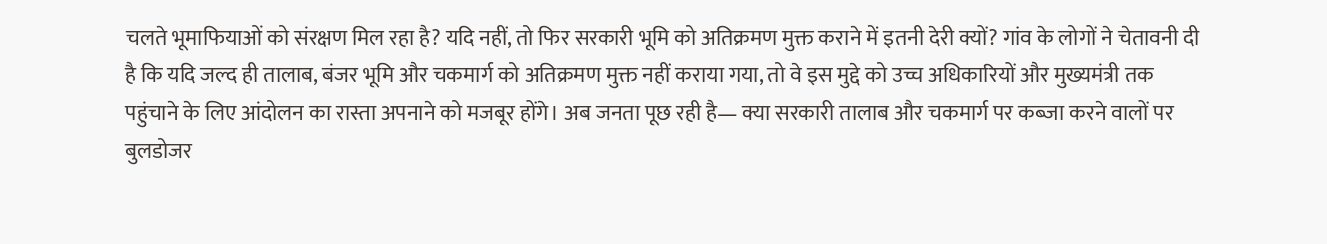चलते भूमाफियाओं को संरक्षण मिल रहा है? यदि नहीं, तो फिर सरकारी भूमि को अतिक्रमण मुक्त कराने में इतनी देरी क्यों? गांव के लोगों ने चेतावनी दी है कि यदि जल्द ही तालाब, बंजर भूमि और चकमार्ग को अतिक्रमण मुक्त नहीं कराया गया, तो वे इस मुद्दे को उच्च अधिकारियों और मुख्यमंत्री तक पहुंचाने के लिए आंदोलन का रास्ता अपनाने को मजबूर होंगे। अब जनता पूछ रही है— क्या सरकारी तालाब और चकमार्ग पर कब्जा करने वालों पर बुलडोजर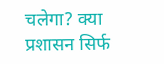चलेगा? क्या प्रशासन सिर्फ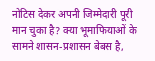नोटिस देकर अपनी जिम्मेदारी पूरी मान चुका है? क्या भूमाफियाओं के सामने शासन-प्रशासन बेबस है,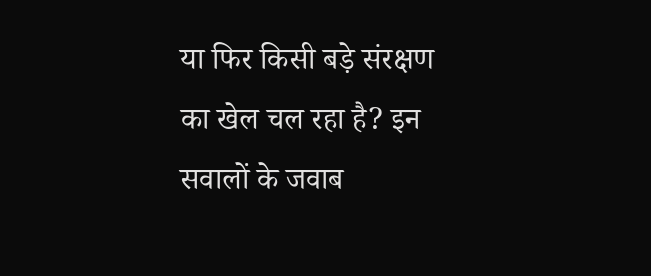या फिर किसी बड़े संरक्षण का खेल चल रहा है? इन सवालों के जवाब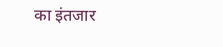का इंतजार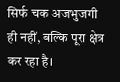सिर्फ चक अजभुजगी ही नहीं, बल्कि पूरा क्षेत्र कर रहा है।